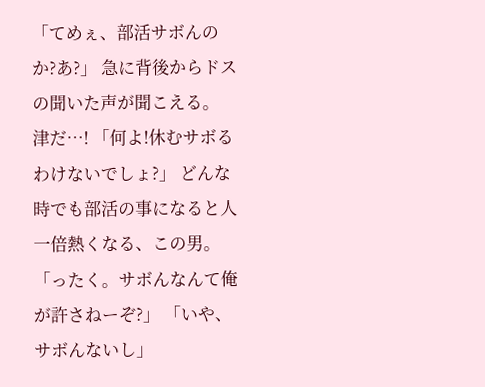「てめぇ、部活サボんのか?あ?」 急に背後からドスの聞いた声が聞こえる。 津だ…! 「何よ!休むサボるわけないでしょ?」 どんな時でも部活の事になると人一倍熱くなる、この男。 「ったく。サボんなんて俺が許さねーぞ?」 「いや、サボんないし」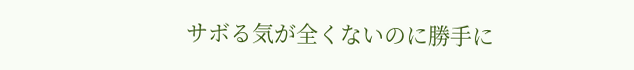サボる気が全くないのに勝手に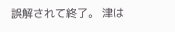誤解されて終了。 津は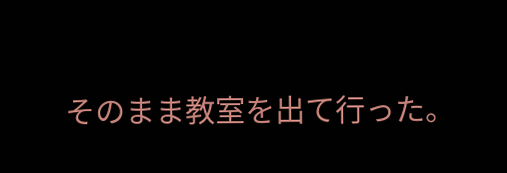そのまま教室を出て行った。